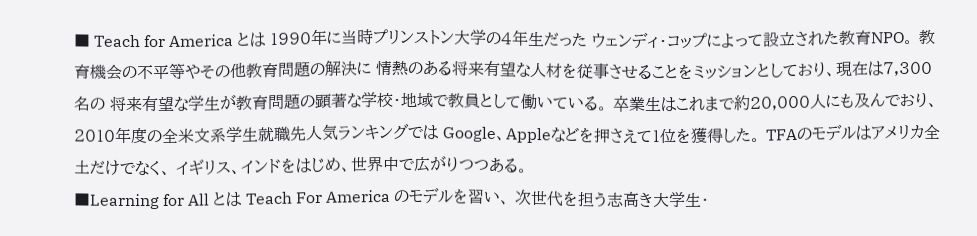■ Teach for America とは 1990年に当時プリンストン大学の4年生だった ウェンディ・コップによって設立された教育NPO。 教育機会の不平等やその他教育問題の解決に 情熱のある将来有望な人材を従事させることをミッションとしており、現在は7,300名の 将来有望な学生が教育問題の顕著な学校・地域で教員として働いている。 卒業生はこれまで約20,000人にも及んでおり、2010年度の全米文系学生就職先人気ランキングでは Google、Appleなどを押さえて1位を獲得した。 TFAのモデルはアメリカ全土だけでなく、 イギリス、インドをはじめ、世界中で広がりつつある。
■Learning for All とは Teach For America のモデルを習い、 次世代を担う志高き大学生・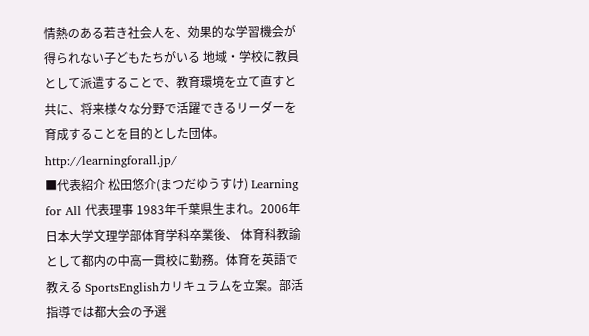情熱のある若き社会人を、効果的な学習機会が得られない子どもたちがいる 地域・学校に教員として派遣することで、教育環境を立て直すと共に、将来様々な分野で活躍できるリーダーを育成することを目的とした団体。 http://learningforall.jp/
■代表紹介 松田悠介(まつだゆうすけ) Learning for All 代表理事 1983年千葉県生まれ。2006年日本大学文理学部体育学科卒業後、 体育科教諭として都内の中高一貫校に勤務。体育を英語で教える SportsEnglishカリキュラムを立案。部活指導では都大会の予選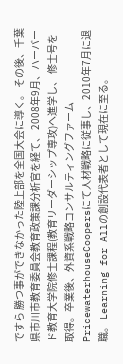ですら 勝つ事ができなかった陸上部を全国大会に導く。 その後、千葉県市川市教育委員会教育政策課分析官を経て、 2008年9月、ハーバード教育大学院修士課程(教育リーダーシップ専攻)へ進学し、 修士号を取得。卒業後、外資系戦略コンサルティングファーム PricewaterhouseCoopersにて人材戦略に従事し、2010年7月に退職。 Learning for Allの創設代表者として現在に至る。